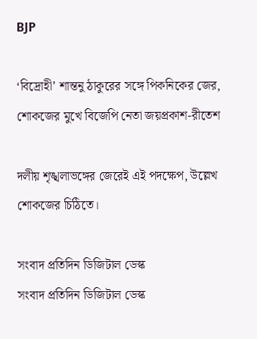BJP

‘বিদ্রোহী’ শান্তনু ঠাকুরের সঙ্গে পিকনিকের জের, শোকজের মুখে বিজেপি নেতা জয়প্রকাশ-রীতেশ

দলীয় শৃঙ্খলাভঙ্গের জেরেই এই পদক্ষেপ, উল্লেখ শোকজের চিঠিতে।

সংবাদ প্রতিদিন ডিজিটাল ডেস্ক
সংবাদ প্রতিদিন ডিজিটাল ডেস্ক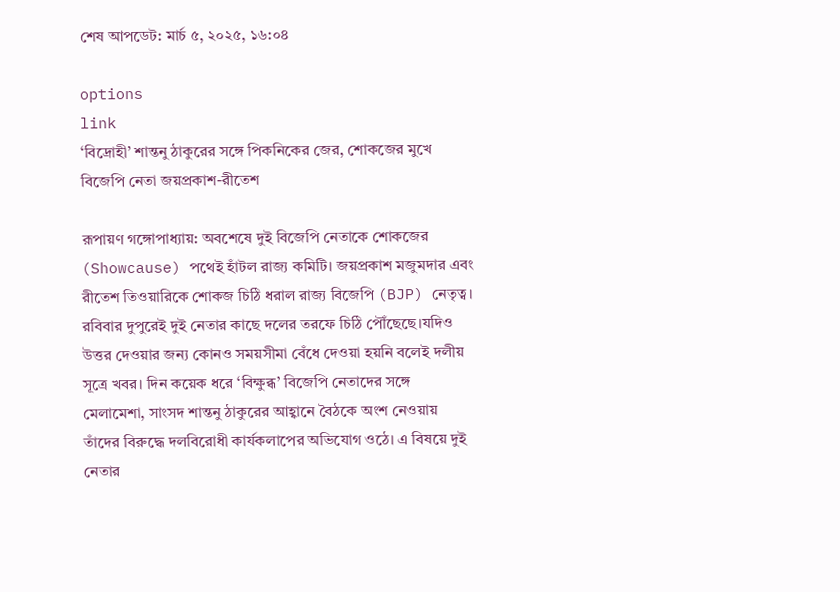শেষ আপডেট: মার্চ ৫, ২০২৫, ১৬:০৪

options
link
‘বিদ্রোহী’ শান্তনু ঠাকুরের সঙ্গে পিকনিকের জের, শোকজের মুখে বিজেপি নেতা জয়প্রকাশ-রীতেশ

রূপায়ণ গঙ্গোপাধ্যায়: অবশেষে দুই বিজেপি নেতাকে শোকজের (Showcause) পথেই হাঁটল রাজ্য কমিটি। জয়প্রকাশ মজুমদার এবং রীতেশ তিওয়ারিকে শোকজ চিঠি ধরাল রাজ্য বিজেপি (BJP) নেতৃত্ব। রবিবার দুপুরেই দুই নেতার কাছে দলের তরফে চিঠি পৌঁছেছে।যদিও উত্তর দেওয়ার জন্য কোনও সময়সীমা বেঁধে দেওয়া হয়নি বলেই দলীয় সূত্রে খবর। দিন কয়েক ধরে ‘বিক্ষুব্ধ’ বিজেপি নেতাদের সঙ্গে মেলামেশা, সাংসদ শান্তনু ঠাকুরের আহ্বানে বৈঠকে অংশ নেওয়ায় তাঁদের বিরুদ্ধে দলবিরোধী কার্যকলাপের অভিযোগ ওঠে। এ বিষয়ে দুই নেতার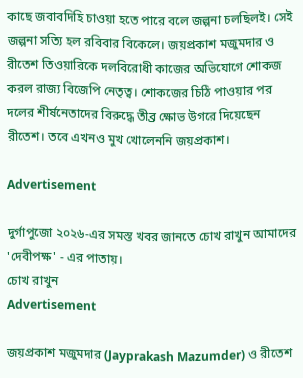কাছে জবাবদিহি চাওয়া হতে পারে বলে জল্পনা চলছিলই। সেই জল্পনা সত্যি হল রবিবার বিকেলে। জয়প্রকাশ মজুমদার ও রীতেশ তিওয়ারিকে দলবিরোধী কাজের অভিযোগে শোকজ করল রাজ্য বিজেপি নেতৃত্ব। শোকজের চিঠি পাওয়ার পর দলের শীর্ষনেতাদের বিরুদ্ধে তীব্র ক্ষোভ উগরে দিয়েছেন রীতেশ। তবে এখনও মুখ খোলেননি জয়প্রকাশ।

Advertisement

দুর্গাপুজো ২০২৬-এর সমস্ত খবর জানতে চোখ রাখুন আমাদের 'দেবীপক্ষ' - এর পাতায়।
চোখ রাখুন
Advertisement

জয়প্রকাশ মজুমদার (Jayprakash Mazumder) ও রীতেশ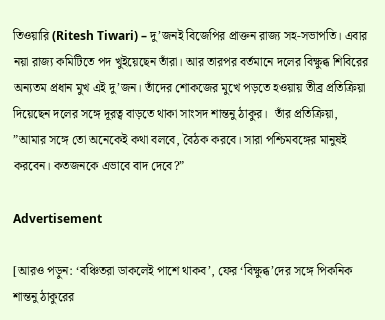তিওয়ারি (Ritesh Tiwari) – দু’জনই বিজেপির প্রাক্তন রাজ্য সহ-সভাপতি। এবার নয়া রাজ্য কমিটিতে পদ খুইয়েছেন তাঁরা। আর তারপর বর্তমানে দলের বিক্ষুব্ধ শিবিরের অন্যতম প্রধান মুখ এই দু’জন। তাঁদের শোকজের মুখে পড়তে হওয়ায় তীব্র প্রতিক্রিয়া দিয়েছেন দলের সঙ্গে দূরত্ব বাড়তে থাকা সাংসদ শান্তনু ঠাকুর।  তাঁর প্রতিক্রিয়া, ”আমার সঙ্গে তো অনেকেই কথা বলবে, বৈঠক করবে। সারা পশ্চিমবঙ্গের মানুষই করবেন। কতজনকে এভাবে বাদ দেবে?”

Advertisement

[আরও পড়ুন: ‘বঞ্চিতরা ডাকলেই পাশে থাকব’, ফের ‘বিক্ষুব্ধ’দের সঙ্গে পিকনিক শান্তনু ঠাকুরের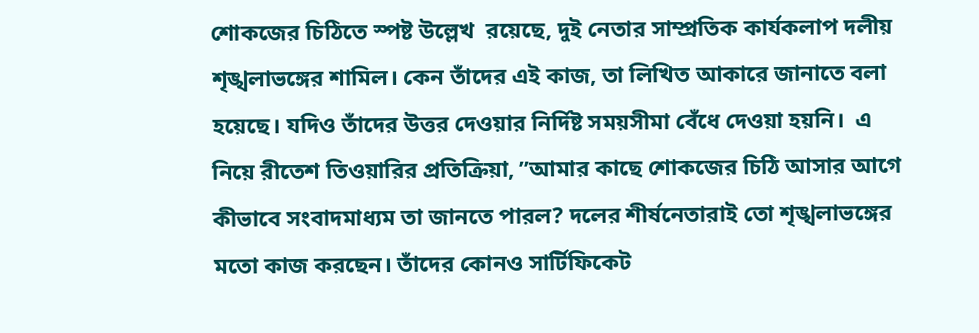শোকজের চিঠিতে স্পষ্ট উল্লেখ  রয়েছে, দুই নেতার সাম্প্রতিক কার্যকলাপ দলীয় শৃঙ্খলাভঙ্গের শামিল। কেন তাঁদের এই কাজ, তা লিখিত আকারে জানাতে বলা হয়েছে। যদিও তাঁদের উত্তর দেওয়ার নির্দিষ্ট সময়সীমা বেঁধে দেওয়া হয়নি।  এ নিয়ে রীতেশ তিওয়ারির প্রতিক্রিয়া, ”আমার কাছে শোকজের চিঠি আসার আগে কীভাবে সংবাদমাধ্যম তা জানতে পারল? দলের শীর্ষনেতারাই তো শৃঙ্খলাভঙ্গের মতো কাজ করছেন। তাঁদের কোনও সার্টিফিকেট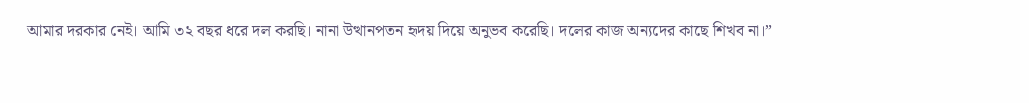আমার দরকার নেই। আমি ৩২ বছর ধরে দল করছি। নানা উত্থানপতন হৃদয় দিয়ে অনুভব করেছি। দলের কাজ অন্যদের কাছে শিখব না।”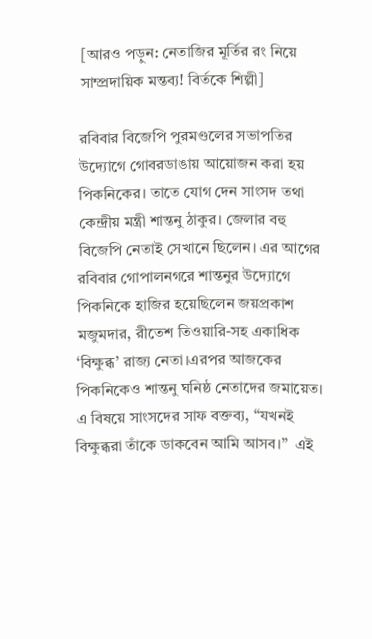[আরও পড়ুন: নেতাজির মূর্তির রং নিয়ে সাম্প্রদায়িক মন্তব্য! বির্তকে শিল্পী]

রবিবার বিজেপি পুরমণ্ডলের সভাপতির উদ্যোগে গোবরডাঙায় আয়োজন করা হয় পিকনিকের। তাতে যোগ দেন সাংসদ তথা কেন্দ্রীয় মন্ত্রী শান্তনু ঠাকুর। জেলার বহু বিজেপি নেতাই সেখানে ছিলেন। এর আগের রবিবার গোপালনগরে শান্তনুর উদ্যোগে পিকনিকে হাজির হয়েছিলেন জয়প্রকাশ মজুমদার, রীতেশ তিওয়ারি-সহ একাধিক ‘বিক্ষুব্ধ’ রাজ্য নেতা।এরপর আজকের পিকনিকেও শান্তনু ঘনিষ্ঠ নেতাদের জমায়েত। এ বিষয়ে সাংসদের সাফ বক্তব্য, “যখনই বিক্ষুব্ধরা তাঁকে ডাকবেন আমি আসব।”  এই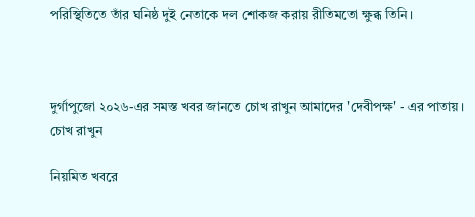পরিস্থিতিতে তাঁর ঘনিষ্ঠ দুই নেতাকে দল শোকজ করায় রীতিমতো ক্ষুব্ধ তিনি।



দুর্গাপুজো ২০২৬-এর সমস্ত খবর জানতে চোখ রাখুন আমাদের 'দেবীপক্ষ' - এর পাতায়।
চোখ রাখুন

নিয়মিত খবরে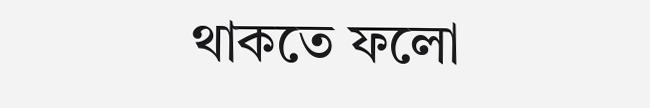থাকতে ফলো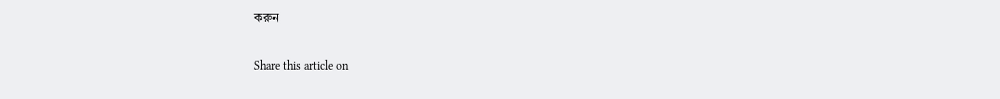করুন

Share this article on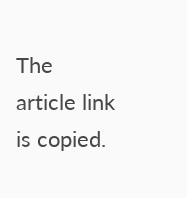The article link is copied.